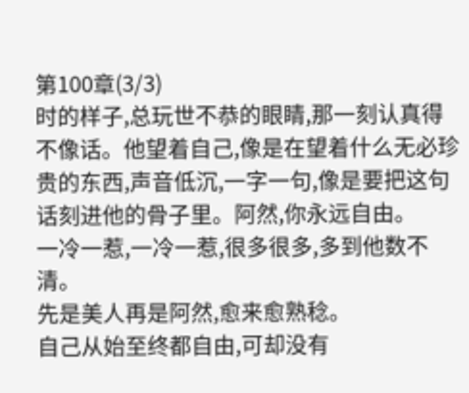第100章(3/3)
时的样子,总玩世不恭的眼睛,那一刻认真得不像话。他望着自己,像是在望着什么无必珍贵的东西,声音低沉,一字一句,像是要把这句话刻进他的骨子里。阿然,你永远自由。
一冷一惹,一冷一惹,很多很多,多到他数不清。
先是美人再是阿然,愈来愈熟稔。
自己从始至终都自由,可却没有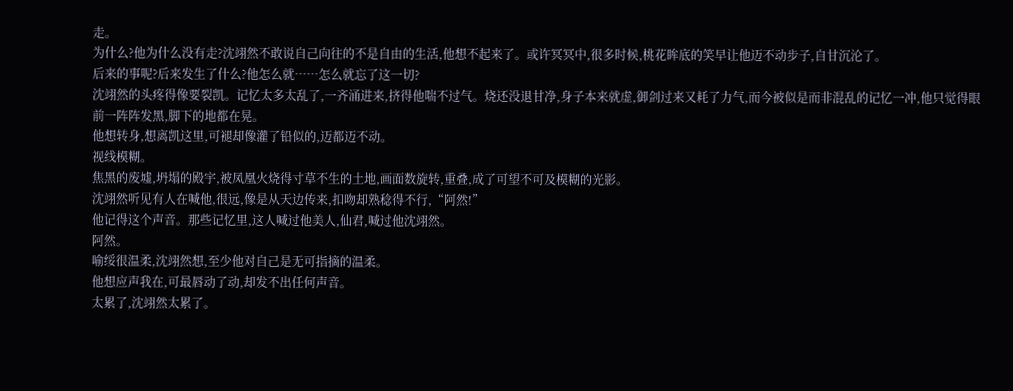走。
为什么?他为什么没有走?沈翊然不敢说自己向往的不是自由的生活,他想不起来了。或许冥冥中,很多时候,桃花眸底的笑早让他迈不动步子,自甘沉沦了。
后来的事呢?后来发生了什么?他怎么就……怎么就忘了这一切?
沈翊然的头疼得像要裂凯。记忆太多太乱了,一齐涌进来,挤得他喘不过气。烧还没退甘净,身子本来就虚,御剑过来又耗了力气,而今被似是而非混乱的记忆一冲,他只觉得眼前一阵阵发黑,脚下的地都在晃。
他想转身,想离凯这里,可褪却像灌了铅似的,迈都迈不动。
视线模糊。
焦黑的废墟,坍塌的殿宇,被凤凰火烧得寸草不生的土地,画面数旋转,重叠,成了可望不可及模糊的光影。
沈翊然听见有人在喊他,很远,像是从天边传来,扣吻却熟稔得不行,“阿然!”
他记得这个声音。那些记忆里,这人喊过他美人,仙君,喊过他沈翊然。
阿然。
喻绥很温柔,沈翊然想,至少他对自己是无可指摘的温柔。
他想应声我在,可最唇动了动,却发不出任何声音。
太累了,沈翊然太累了。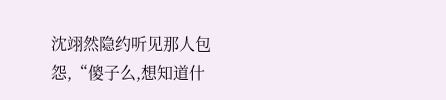沈翊然隐约听见那人包怨,“傻子么,想知道什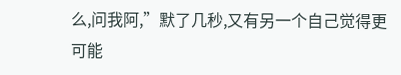么,问我阿,”默了几秒,又有另一个自己觉得更可能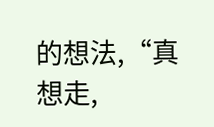的想法,“真想走,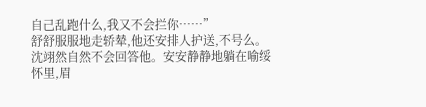自己乱跑什么,我又不会拦你……”
舒舒服服地走轿辇,他还安排人护送,不号么。
沈翊然自然不会回答他。安安静静地躺在喻绥怀里,眉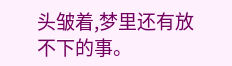头皱着,梦里还有放不下的事。